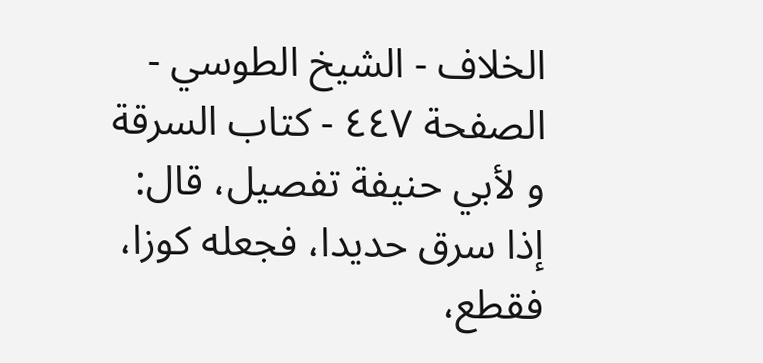الخلاف - الشيخ الطوسي - الصفحة ٤٤٧ - كتاب السرقة
و لأبي حنيفة تفصيل، قال: إذا سرق حديدا، فجعله كوزا، فقطع،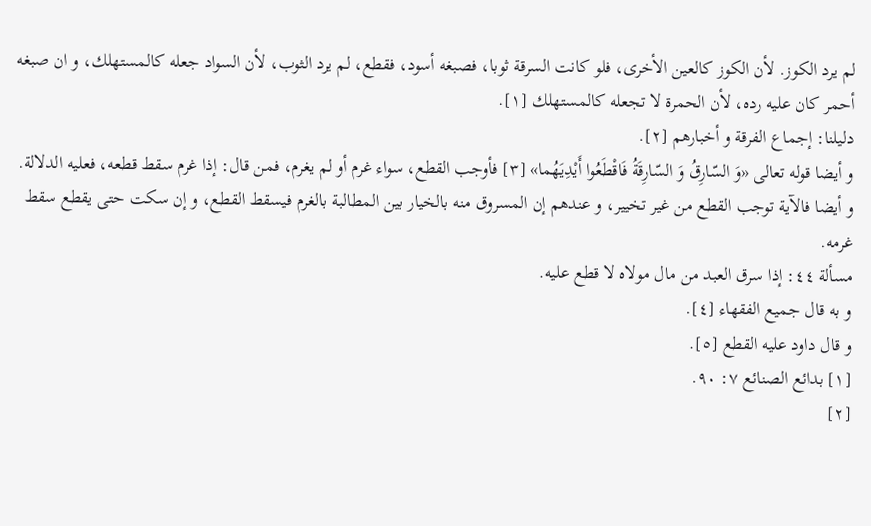لم يرد الكوز. لأن الكوز كالعين الأخرى، فلو كانت السرقة ثوبا، فصبغه أسود، فقطع، لم يرد الثوب، لأن السواد جعله كالمستهلك، و ان صبغه أحمر كان عليه رده، لأن الحمرة لا تجعله كالمستهلك [١].
دليلنا: إجماع الفرقة و أخبارهم [٢].
و أيضا قوله تعالى «وَ السّارِقُ وَ السّارِقَةُ فَاقْطَعُوا أَيْدِيَهُما» [٣] فأوجب القطع، سواء غرم أو لم يغرم، فمن قال: إذا غرم سقط قطعه، فعليه الدلالة.
و أيضا فالآية توجب القطع من غير تخيير، و عندهم إن المسروق منه بالخيار بين المطالبة بالغرم فيسقط القطع، و إن سكت حتى يقطع سقط غرمه.
مسألة ٤٤: إذا سرق العبد من مال مولاه لا قطع عليه.
و به قال جميع الفقهاء [٤].
و قال داود عليه القطع [٥].
[١] بدائع الصنائع ٧: ٩٠.
[٢]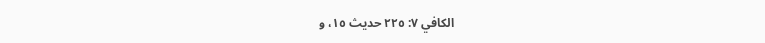الكافي ٧: ٢٢٥ حديث ١٥، و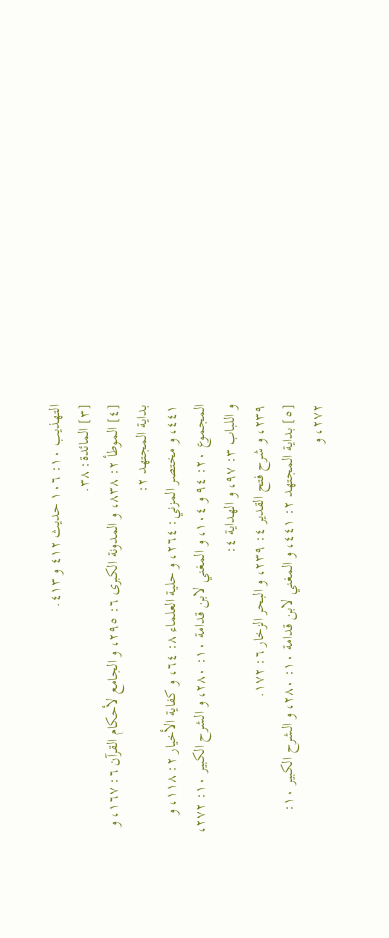التهذيب ١٠: ١٠٦ حديث ٤١٢ و ٤١٣.
[٣] المائدة: ٣٨.
[٤] الموطأ ٢: ٨٣٨، و المدونة الكبرى ٦: ٢٩٥، و الجامع لأحكام القرآن ٦: ١٦٧، و بداية المجتهد ٢:
٤٤١، و مختصر المزني: ٢٦٤، و حلية العلماء ٨: ٦٤، و كفاية الأخيار ٢: ١١٨، و المجموع ٢٠: ٩٤ و ١٠٤، و المغني لابن قدامة ١٠: ٢٨٠، و الشرح الكبير ١٠: ٢٧٢، و اللباب ٣: ٩٧، و الهداية ٤:
٢٣٩، و شرح فتح القدير ٤: ٢٣٩، و البحر الزخار ٦: ١٧٢.
[٥] بداية المجتهد ٢: ٤٤١، و المغني لابن قدامة ١٠: ٢٨٠، و الشرح الكبير ١٠: ٢٧٢، و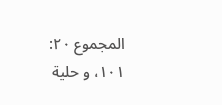المجموع ٢٠:
١٠١، و حلية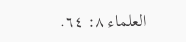العلماء ٨: ٦٤.